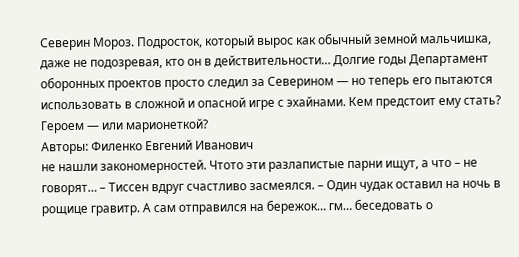Северин Мороз. Подросток, который вырос как обычный земной мальчишка, даже не подозревая, кто он в действительности… Долгие годы Департамент оборонных проектов просто следил за Северином — но теперь его пытаются использовать в сложной и опасной игре с эхайнами. Кем предстоит ему стать? Героем — или марионеткой?
Авторы: Филенко Евгений Иванович
не нашли закономерностей. Чтото эти разлапистые парни ищут, а что – не говорят… – Тиссен вдруг счастливо засмеялся. – Один чудак оставил на ночь в рощице гравитр. А сам отправился на бережок… гм… беседовать о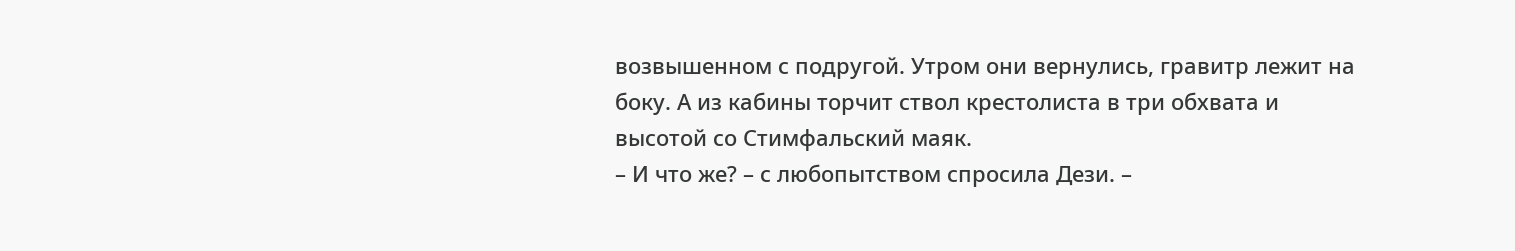возвышенном с подругой. Утром они вернулись, гравитр лежит на боку. А из кабины торчит ствол крестолиста в три обхвата и высотой со Стимфальский маяк.
– И что же? – с любопытством спросила Дези. –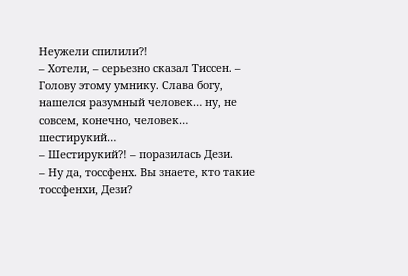Неужели спилили?!
– Хотели, – серьезно сказал Тиссен. – Голову этому умнику. Слава богу, нашелся разумный человек… ну, не совсем, конечно, человек… шестирукий…
– Шестирукий?! – поразилась Дези.
– Ну да, тоссфенх. Вы знаете, кто такие тоссфенхи, Дези?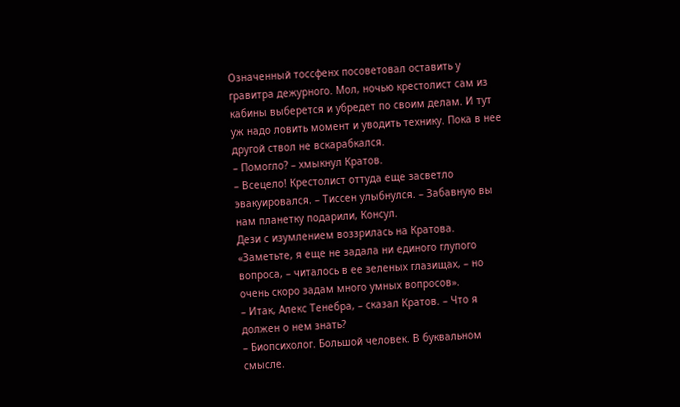Означенный тоссфенх посоветовал оставить у гравитра дежурного. Мол, ночью крестолист сам из кабины выберется и убредет по своим делам. И тут уж надо ловить момент и уводить технику. Пока в нее другой ствол не вскарабкался.
– Помогло? – хмыкнул Кратов.
– Всецело! Крестолист оттуда еще засветло эвакуировался. – Тиссен улыбнулся. – Забавную вы нам планетку подарили, Консул.
Дези с изумлением воззрилась на Кратова. «Заметьте, я еще не задала ни единого глупого вопроса, – читалось в ее зеленых глазищах, – но очень скоро задам много умных вопросов».
– Итак, Алекс Тенебра, – сказал Кратов. – Что я должен о нем знать?
– Биопсихолог. Большой человек. В буквальном смысле.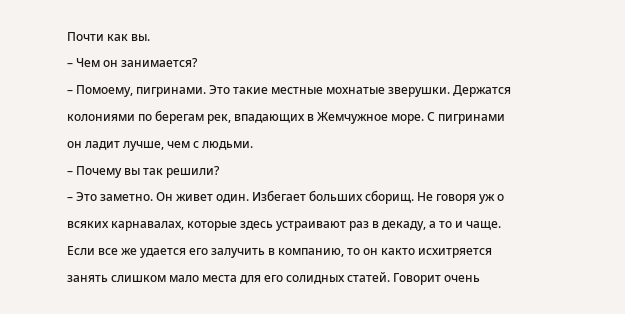Почти как вы.
– Чем он занимается?
– Помоему, пигринами. Это такие местные мохнатые зверушки. Держатся колониями по берегам рек, впадающих в Жемчужное море. С пигринами он ладит лучше, чем с людьми.
– Почему вы так решили?
– Это заметно. Он живет один. Избегает больших сборищ. Не говоря уж о всяких карнавалах, которые здесь устраивают раз в декаду, а то и чаще. Если все же удается его залучить в компанию, то он както исхитряется занять слишком мало места для его солидных статей. Говорит очень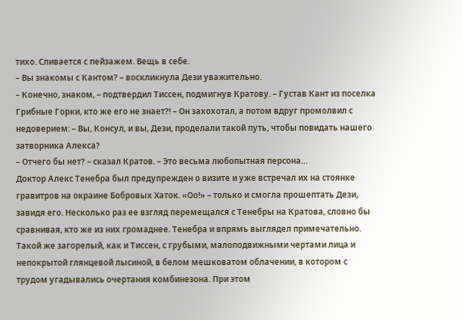тихо. Сливается с пейзажем. Вещь в себе.
– Вы знакомы с Кантом? – воскликнула Дези уважительно.
– Конечно, знаком, – подтвердил Тиссен, подмигнув Кратову. – Густав Кант из поселка Грибные Горки, кто же его не знает?! – Он захохотал, а потом вдруг промолвил с недоверием: – Вы, Консул, и вы, Дези, проделали такой путь, чтобы повидать нашего затворника Алекса?
– Отчего бы нет? – сказал Кратов. – Это весьма любопытная персона…
Доктор Алекс Тенебра был предупрежден о визите и уже встречал их на стоянке гравитров на окраине Бобровых Хаток. «Оо!» – только и смогла прошептать Дези, завидя его. Несколько раз ее взгляд перемещался с Тенебры на Кратова, словно бы сравнивая, кто же из них громаднее. Тенебра и впрямь выглядел примечательно. Такой же загорелый, как и Тиссен, с грубыми, малоподвижными чертами лица и непокрытой глянцевой лысиной, в белом мешковатом облачении, в котором с трудом угадывались очертания комбинезона. При этом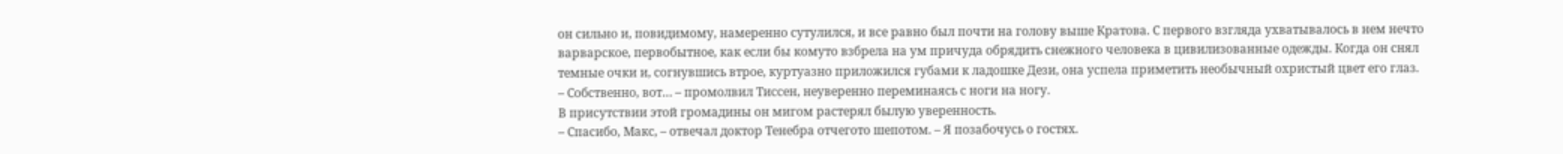он сильно и, повидимому, намеренно сутулился, и все равно был почти на голову выше Кратова. С первого взгляда ухватывалось в нем нечто варварское, первобытное, как если бы комуто взбрела на ум причуда обрядить снежного человека в цивилизованные одежды. Когда он снял темные очки и, согнувшись втрое, куртуазно приложился губами к ладошке Дези, она успела приметить необычный охристый цвет его глаз.
– Собственно, вот… – промолвил Тиссен, неуверенно переминаясь с ноги на ногу.
В присутствии этой громадины он мигом растерял былую уверенность.
– Спасибо, Макс, – отвечал доктор Тенебра отчегото шепотом. – Я позабочусь о гостях.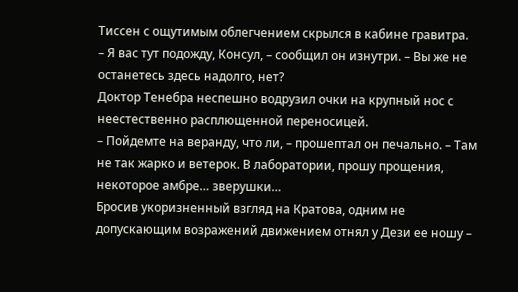Тиссен с ощутимым облегчением скрылся в кабине гравитра.
– Я вас тут подожду, Консул, – сообщил он изнутри. – Вы же не останетесь здесь надолго, нет?
Доктор Тенебра неспешно водрузил очки на крупный нос с неестественно расплющенной переносицей.
– Пойдемте на веранду, что ли, – прошептал он печально. – Там не так жарко и ветерок. В лаборатории, прошу прощения, некоторое амбре… зверушки…
Бросив укоризненный взгляд на Кратова, одним не допускающим возражений движением отнял у Дези ее ношу –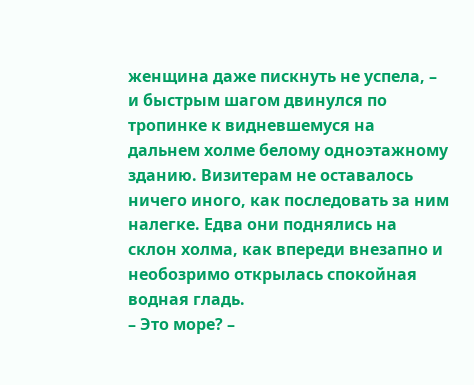женщина даже пискнуть не успела, – и быстрым шагом двинулся по тропинке к видневшемуся на дальнем холме белому одноэтажному зданию. Визитерам не оставалось ничего иного, как последовать за ним налегке. Едва они поднялись на склон холма, как впереди внезапно и необозримо открылась спокойная водная гладь.
– Это море? –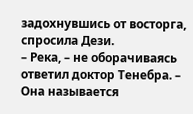задохнувшись от восторга, спросила Дези.
– Река, – не оборачиваясь ответил доктор Тенебра. – Она называется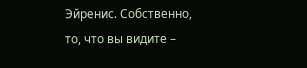Эйренис. Собственно, то, что вы видите –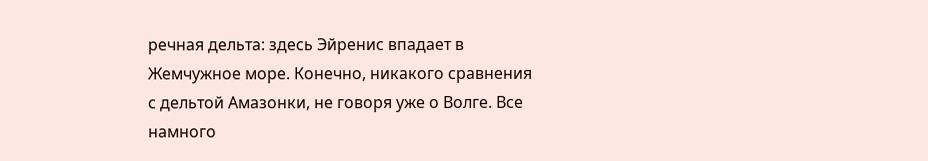речная дельта: здесь Эйренис впадает в Жемчужное море. Конечно, никакого сравнения с дельтой Амазонки, не говоря уже о Волге. Все намного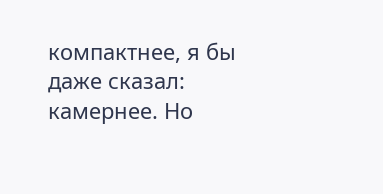компактнее, я бы даже сказал: камернее. Но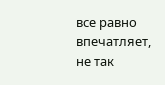все равно впечатляет, не так